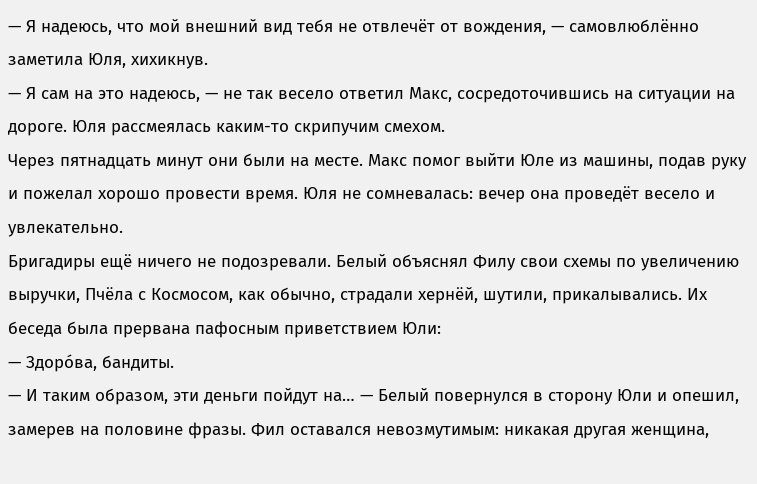— Я надеюсь, что мой внешний вид тебя не отвлечёт от вождения, — самовлюблённо заметила Юля, хихикнув.
— Я сам на это надеюсь, — не так весело ответил Макс, сосредоточившись на ситуации на дороге. Юля рассмеялась каким-то скрипучим смехом.
Через пятнадцать минут они были на месте. Макс помог выйти Юле из машины, подав руку и пожелал хорошо провести время. Юля не сомневалась: вечер она проведёт весело и увлекательно.
Бригадиры ещё ничего не подозревали. Белый объяснял Филу свои схемы по увеличению выручки, Пчёла с Космосом, как обычно, страдали хернёй, шутили, прикалывались. Их беседа была прервана пафосным приветствием Юли:
— Здоро́ва, бандиты.
— И таким образом, эти деньги пойдут на… — Белый повернулся в сторону Юли и опешил, замерев на половине фразы. Фил оставался невозмутимым: никакая другая женщина,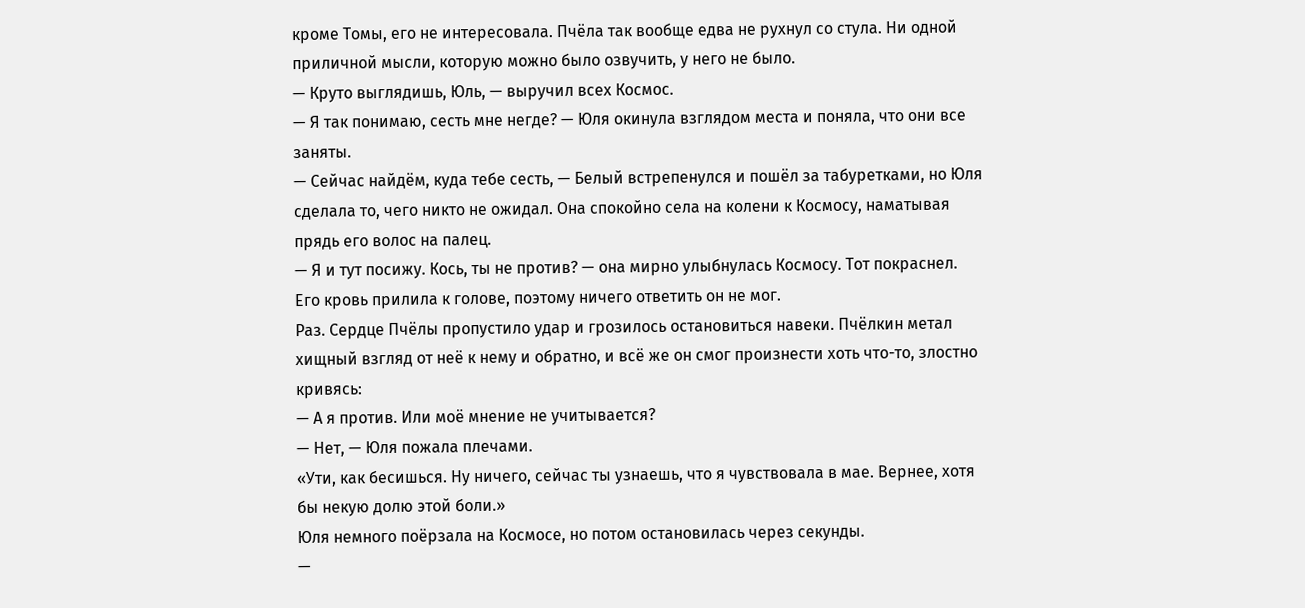кроме Томы, его не интересовала. Пчёла так вообще едва не рухнул со стула. Ни одной приличной мысли, которую можно было озвучить, у него не было.
— Круто выглядишь, Юль, — выручил всех Космос.
— Я так понимаю, сесть мне негде? — Юля окинула взглядом места и поняла, что они все заняты.
— Сейчас найдём, куда тебе сесть, — Белый встрепенулся и пошёл за табуретками, но Юля сделала то, чего никто не ожидал. Она спокойно села на колени к Космосу, наматывая прядь его волос на палец.
— Я и тут посижу. Кось, ты не против? — она мирно улыбнулась Космосу. Тот покраснел. Его кровь прилила к голове, поэтому ничего ответить он не мог.
Раз. Сердце Пчёлы пропустило удар и грозилось остановиться навеки. Пчёлкин метал хищный взгляд от неё к нему и обратно, и всё же он смог произнести хоть что-то, злостно кривясь:
— А я против. Или моё мнение не учитывается?
— Нет, — Юля пожала плечами.
«Ути, как бесишься. Ну ничего, сейчас ты узнаешь, что я чувствовала в мае. Вернее, хотя бы некую долю этой боли.»
Юля немного поёрзала на Космосе, но потом остановилась через секунды.
—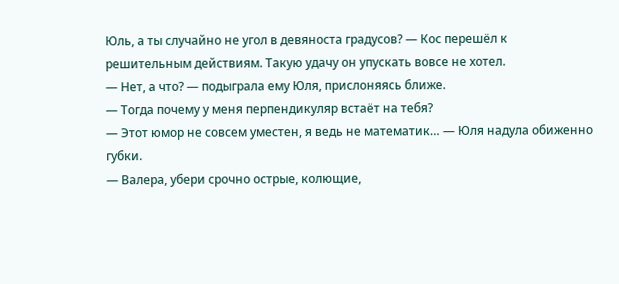Юль, а ты случайно не угол в девяноста градусов? — Кос перешёл к решительным действиям. Такую удачу он упускать вовсе не хотел.
— Нет, а что? — подыграла ему Юля, прислоняясь ближе.
— Тогда почему у меня перпендикуляр встаёт на тебя?
— Этот юмор не совсем уместен, я ведь не математик… — Юля надула обиженно губки.
— Валера, убери срочно острые, колющие,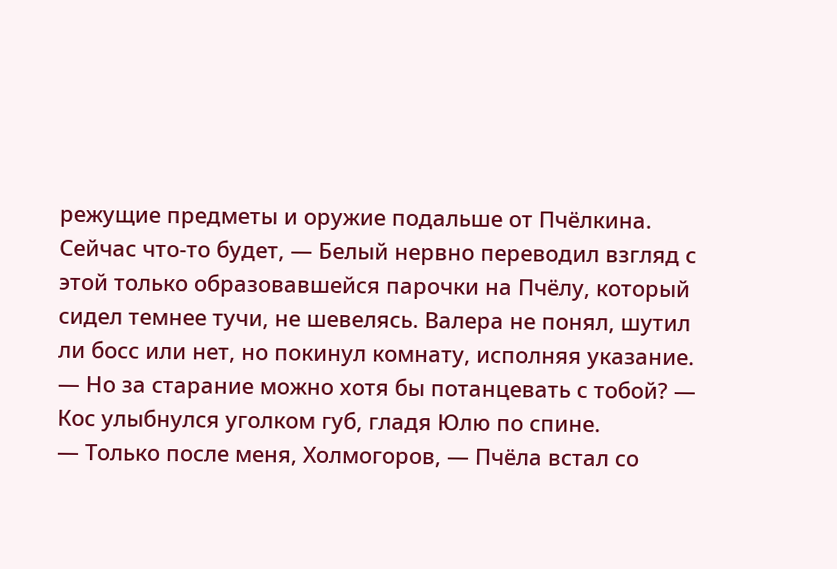режущие предметы и оружие подальше от Пчёлкина. Сейчас что-то будет, — Белый нервно переводил взгляд с этой только образовавшейся парочки на Пчёлу, который сидел темнее тучи, не шевелясь. Валера не понял, шутил ли босс или нет, но покинул комнату, исполняя указание.
— Но за старание можно хотя бы потанцевать с тобой? — Кос улыбнулся уголком губ, гладя Юлю по спине.
— Только после меня, Холмогоров, — Пчёла встал со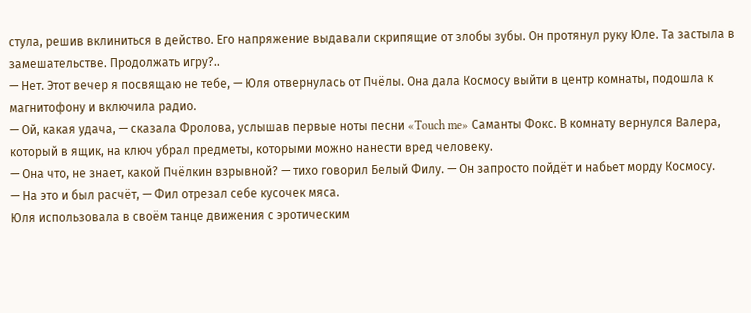стула, решив вклиниться в действо. Его напряжение выдавали скрипящие от злобы зубы. Он протянул руку Юле. Та застыла в замешательстве. Продолжать игру?..
— Нет. Этот вечер я посвящаю не тебе, — Юля отвернулась от Пчёлы. Она дала Космосу выйти в центр комнаты, подошла к магнитофону и включила радио.
— Ой, какая удача, — сказала Фролова, услышав первые ноты песни «Touch me» Саманты Фокс. В комнату вернулся Валера, который в ящик, на ключ убрал предметы, которыми можно нанести вред человеку.
— Она что, не знает, какой Пчёлкин взрывной? — тихо говорил Белый Филу. — Он запросто пойдёт и набьет морду Космосу.
— На это и был расчёт, — Фил отрезал себе кусочек мяса.
Юля использовала в своём танце движения с эротическим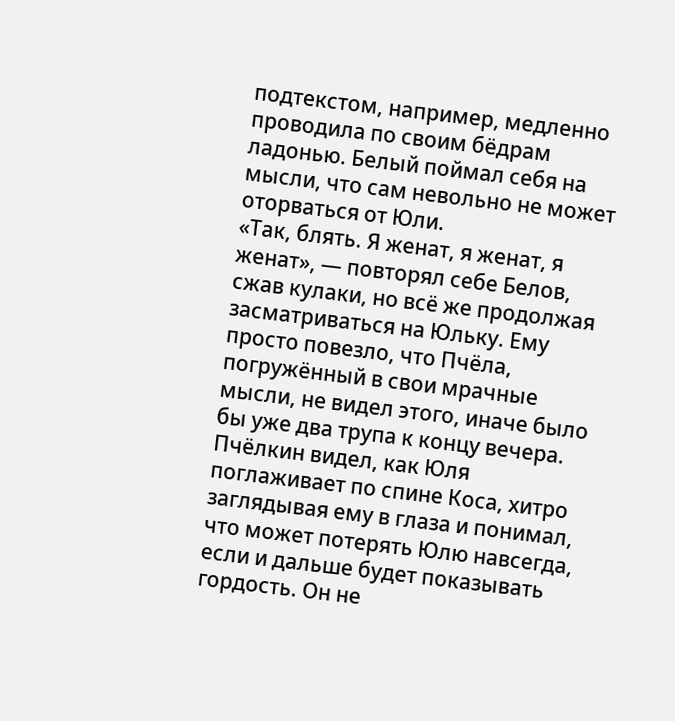подтекстом, например, медленно проводила по своим бёдрам ладонью. Белый поймал себя на мысли, что сам невольно не может оторваться от Юли.
«Так, блять. Я женат, я женат, я женат», — повторял себе Белов, сжав кулаки, но всё же продолжая засматриваться на Юльку. Ему просто повезло, что Пчёла, погружённый в свои мрачные мысли, не видел этого, иначе было бы уже два трупа к концу вечера.
Пчёлкин видел, как Юля поглаживает по спине Коса, хитро заглядывая ему в глаза и понимал, что может потерять Юлю навсегда, если и дальше будет показывать гордость. Он не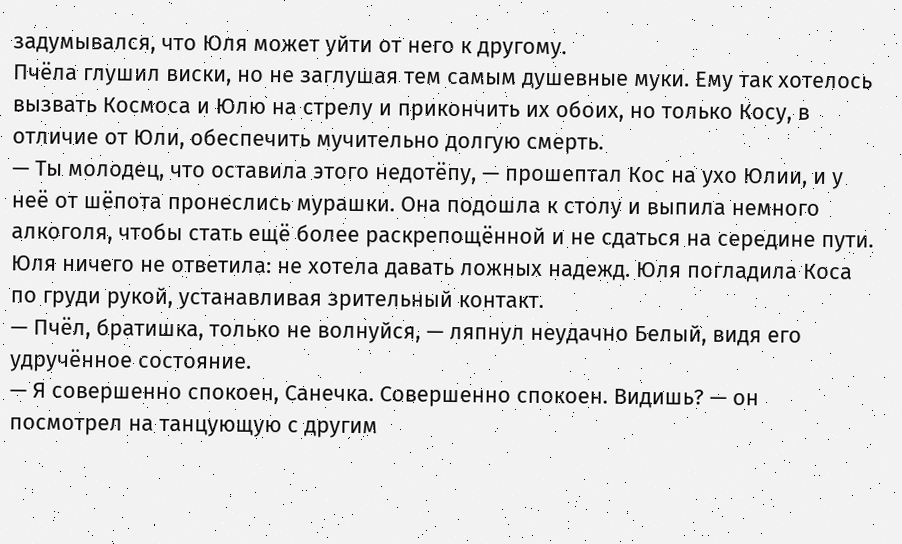задумывался, что Юля может уйти от него к другому.
Пчёла глушил виски, но не заглушая тем самым душевные муки. Ему так хотелось вызвать Космоса и Юлю на стрелу и прикончить их обоих, но только Косу, в отличие от Юли, обеспечить мучительно долгую смерть.
— Ты молодец, что оставила этого недотёпу, — прошептал Кос на ухо Юлии, и у неё от шёпота пронеслись мурашки. Она подошла к столу и выпила немного алкоголя, чтобы стать ещё более раскрепощённой и не сдаться на середине пути. Юля ничего не ответила: не хотела давать ложных надежд. Юля погладила Коса по груди рукой, устанавливая зрительный контакт.
— Пчёл, братишка, только не волнуйся, — ляпнул неудачно Белый, видя его удручённое состояние.
— Я совершенно спокоен, Санечка. Совершенно спокоен. Видишь? — он посмотрел на танцующую с другим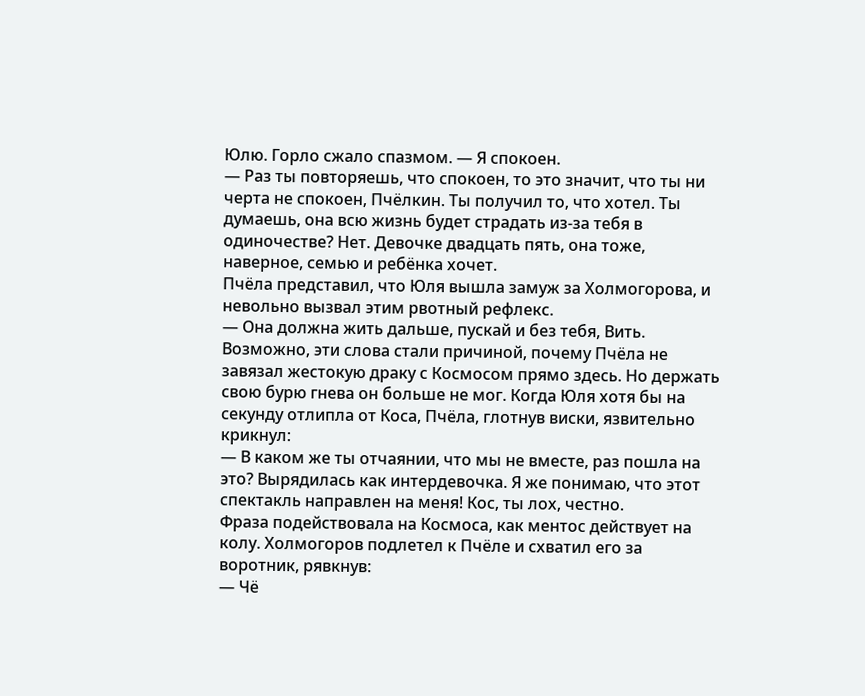Юлю. Горло сжало спазмом. — Я спокоен.
— Раз ты повторяешь, что спокоен, то это значит, что ты ни черта не спокоен, Пчёлкин. Ты получил то, что хотел. Ты думаешь, она всю жизнь будет страдать из-за тебя в одиночестве? Нет. Девочке двадцать пять, она тоже, наверное, семью и ребёнка хочет.
Пчёла представил, что Юля вышла замуж за Холмогорова, и невольно вызвал этим рвотный рефлекс.
— Она должна жить дальше, пускай и без тебя, Вить.
Возможно, эти слова стали причиной, почему Пчёла не завязал жестокую драку с Космосом прямо здесь. Но держать свою бурю гнева он больше не мог. Когда Юля хотя бы на секунду отлипла от Коса, Пчёла, глотнув виски, язвительно крикнул:
— В каком же ты отчаянии, что мы не вместе, раз пошла на это? Вырядилась как интердевочка. Я же понимаю, что этот спектакль направлен на меня! Кос, ты лох, честно.
Фраза подействовала на Космоса, как ментос действует на колу. Холмогоров подлетел к Пчёле и схватил его за воротник, рявкнув:
— Чё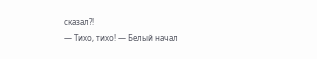сказал?!
— Тихо, тихо! — Белый начал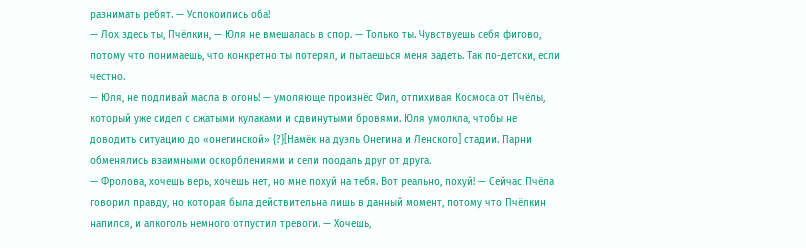разнимать ребят. — Успокоились оба!
— Лох здесь ты, Пчёлкин, — Юля не вмешалась в спор. — Только ты. Чувствуешь себя фигово, потому что понимаешь, что конкретно ты потерял, и пытаешься меня задеть. Так по-детски, если честно.
— Юля, не подливай масла в огонь! — умоляюще произнёс Фил, отпихивая Космоса от Пчёлы, который уже сидел с сжатыми кулаками и сдвинутыми бровями. Юля умолкла, чтобы не доводить ситуацию до «онегинской» {?}[Намёк на дуэль Онегина и Ленского] стадии. Парни обменялись взаимными оскорблениями и сели поодаль друг от друга.
— Фролова, хочешь верь, хочешь нет, но мне похуй на тебя. Вот реально, похуй! — Сейчас Пчёла говорил правду, но которая была действительна лишь в данный момент, потому что Пчёлкин напился, и алкоголь немного отпустил тревоги. — Хочешь,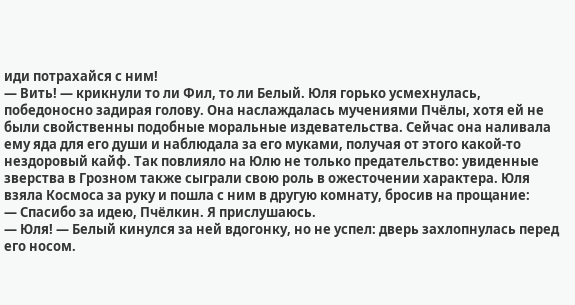иди потрахайся с ним!
— Вить! — крикнули то ли Фил, то ли Белый. Юля горько усмехнулась, победоносно задирая голову. Она наслаждалась мучениями Пчёлы, хотя ей не были свойственны подобные моральные издевательства. Сейчас она наливала ему яда для его души и наблюдала за его муками, получая от этого какой-то нездоровый кайф. Так повлияло на Юлю не только предательство: увиденные зверства в Грозном также сыграли свою роль в ожесточении характера. Юля взяла Космоса за руку и пошла с ним в другую комнату, бросив на прощание:
— Спасибо за идею, Пчёлкин. Я прислушаюсь.
— Юля! — Белый кинулся за ней вдогонку, но не успел: дверь захлопнулась перед его носом.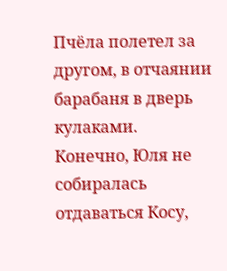Пчёла полетел за другом, в отчаянии барабаня в дверь кулаками.
Конечно, Юля не собиралась отдаваться Косу,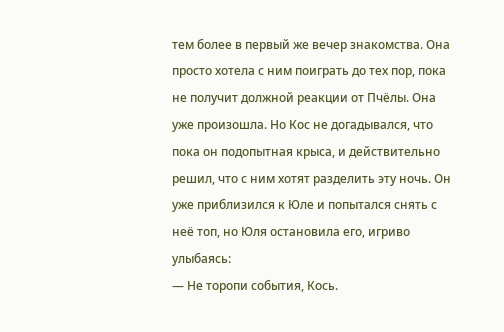тем более в первый же вечер знакомства. Она просто хотела с ним поиграть до тех пор, пока не получит должной реакции от Пчёлы. Она уже произошла. Но Кос не догадывался, что пока он подопытная крыса, и действительно решил, что с ним хотят разделить эту ночь. Он уже приблизился к Юле и попытался снять с неё топ, но Юля остановила его, игриво улыбаясь:
— Не торопи события, Кось.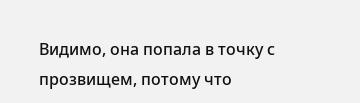Видимо, она попала в точку с прозвищем, потому что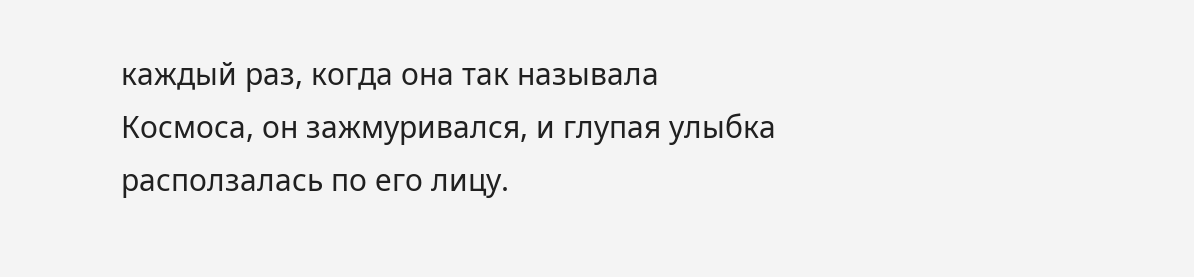каждый раз, когда она так называла Космоса, он зажмуривался, и глупая улыбка расползалась по его лицу.